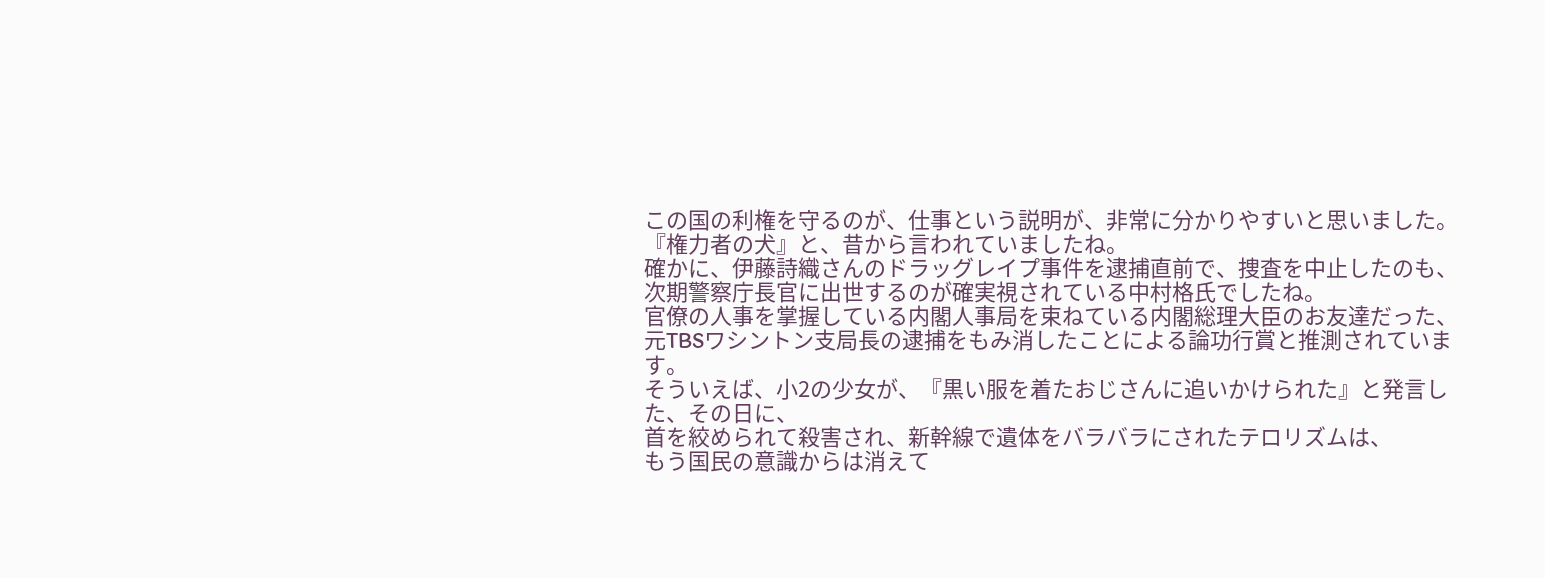この国の利権を守るのが、仕事という説明が、非常に分かりやすいと思いました。
『権力者の犬』と、昔から言われていましたね。
確かに、伊藤詩織さんのドラッグレイプ事件を逮捕直前で、捜査を中止したのも、
次期警察庁長官に出世するのが確実視されている中村格氏でしたね。
官僚の人事を掌握している内閣人事局を束ねている内閣総理大臣のお友達だった、
元TBSワシントン支局長の逮捕をもみ消したことによる論功行賞と推測されています。
そういえば、小2の少女が、『黒い服を着たおじさんに追いかけられた』と発言した、その日に、
首を絞められて殺害され、新幹線で遺体をバラバラにされたテロリズムは、
もう国民の意識からは消えて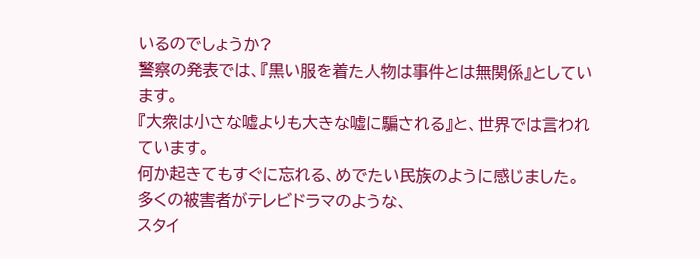いるのでしょうか?
警察の発表では、『黒い服を着た人物は事件とは無関係』としています。
『大衆は小さな嘘よりも大きな嘘に騙される』と、世界では言われています。
何か起きてもすぐに忘れる、めでたい民族のように感じました。
多くの被害者がテレビドラマのような、
スタイ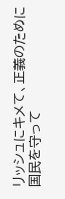リッシュにキメて、正義のために国民を守って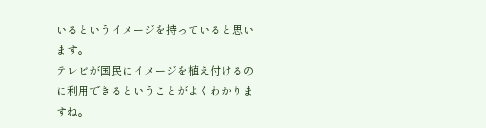いるというイメージを持っていると思います。
テレビが国民にイメージを植え付けるのに利用できるということがよくわかりますね。